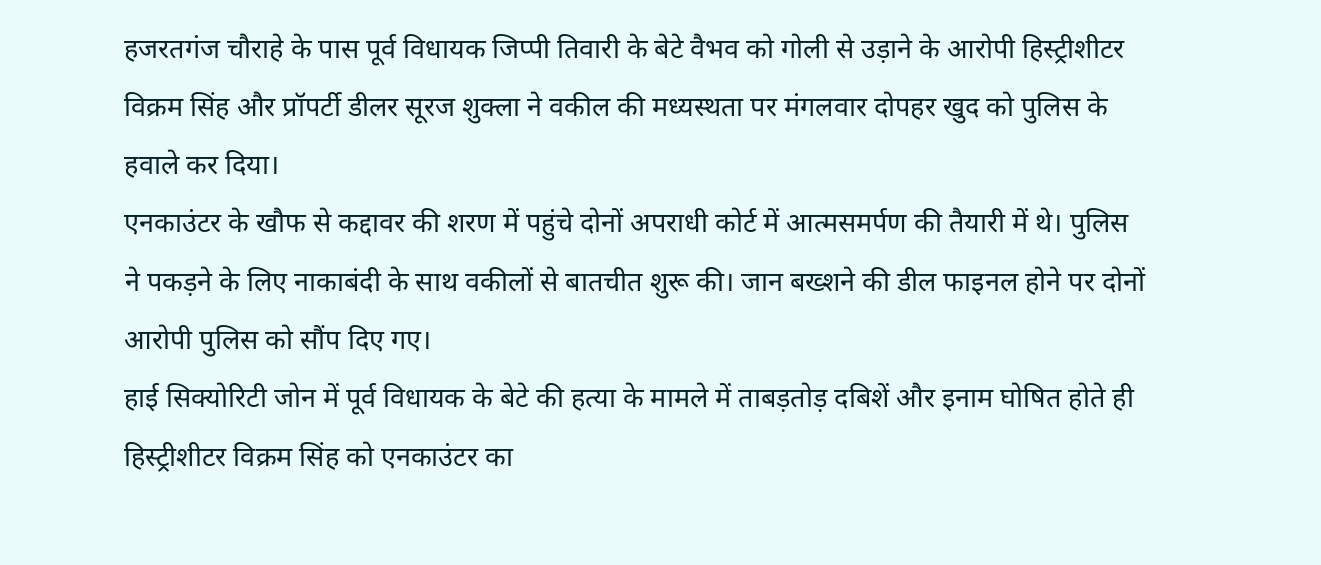हजरतगंज चौराहे के पास पूर्व विधायक जिप्पी तिवारी के बेटे वैभव को गोली से उड़ाने के आरोपी हिस्ट्रीशीटर विक्रम सिंह और प्रॉपर्टी डीलर सूरज शुक्ला ने वकील की मध्यस्थता पर मंगलवार दोपहर खुद को पुलिस के हवाले कर दिया।
एनकाउंटर के खौफ से कद्दावर की शरण में पहुंचे दोनों अपराधी कोर्ट में आत्मसमर्पण की तैयारी में थे। पुलिस ने पकड़ने के लिए नाकाबंदी के साथ वकीलों से बातचीत शुरू की। जान बख्शने की डील फाइनल होने पर दोनों आरोपी पुलिस को सौंप दिए गए।
हाई सिक्योरिटी जोन में पूर्व विधायक के बेटे की हत्या के मामले में ताबड़तोड़ दबिशें और इनाम घोषित होते ही हिस्ट्रीशीटर विक्रम सिंह को एनकाउंटर का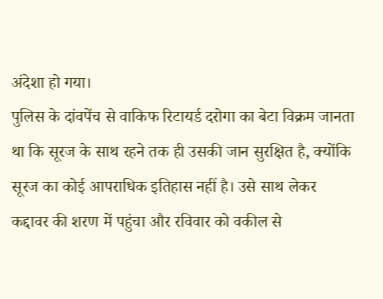अंदेशा हो गया।
पुलिस के दांवपेंच से वाकिफ रिटायर्ड दरोगा का बेटा विक्रम जानता था कि सूरज के साथ रहने तक ही उसकी जान सुरक्षित है, क्योंकि सूरज का कोई आपराधिक इतिहास नहीं है। उसे साथ लेकर कद्दावर की शरण में पहुंचा और रविवार को वकील से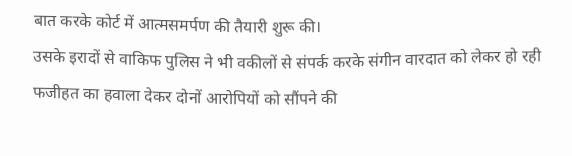बात करके कोर्ट में आत्मसमर्पण की तैयारी शुरू की।
उसके इरादों से वाकिफ पुलिस ने भी वकीलों से संपर्क करके संगीन वारदात को लेकर हो रही फजीहत का हवाला देकर दोनों आरोपियों को सौंपने की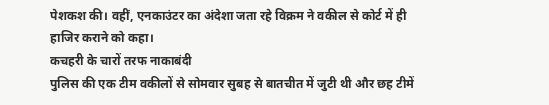पेशकश की। वहीं, एनकाउंटर का अंदेशा जता रहे विक्रम ने वकील से कोर्ट में ही हाजिर कराने को कहा।
कचहरी के चारों तरफ नाकाबंदी
पुलिस की एक टीम वकीलों से सोमवार सुबह से बातचीत में जुटी थी और छह टीमें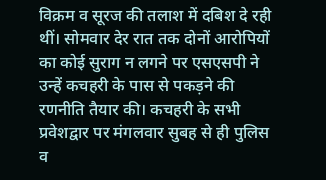विक्रम व सूरज की तलाश में दबिश दे रही थीं। सोमवार देर रात तक दोनों आरोपियों का कोई सुराग न लगने पर एसएसपी ने उन्हें कचहरी के पास से पकड़ने की रणनीति तैयार की। कचहरी के सभी प्रवेशद्वार पर मंगलवार सुबह से ही पुलिस व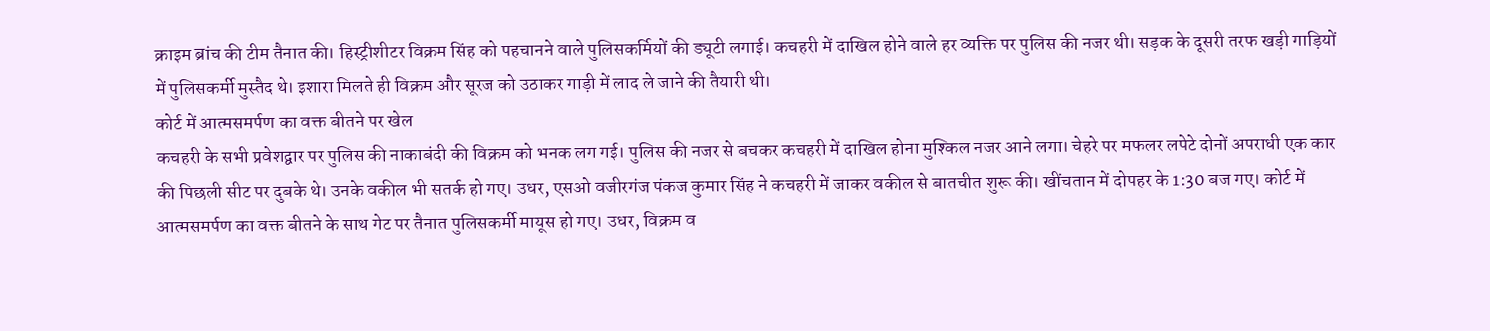क्राइम ब्रांच की टीम तैनात की। हिस्ट्रीशीटर विक्रम सिंह को पहचानने वाले पुलिसकर्मियों की ड्यूटी लगाई। कचहरी में दाखिल होने वाले हर व्यक्ति पर पुलिस की नजर थी। सड़क के दूसरी तरफ खड़ी गाड़ियों में पुलिसकर्मी मुस्तैद थे। इशारा मिलते ही विक्रम और सूरज को उठाकर गाड़ी में लाद ले जाने की तैयारी थी।
कोर्ट में आत्मसमर्पण का वक्त बीतने पर खेल
कचहरी के सभी प्रवेशद्वार पर पुलिस की नाकाबंदी की विक्रम को भनक लग गई। पुलिस की नजर से बचकर कचहरी में दाखिल होना मुश्किल नजर आने लगा। चेहरे पर मफलर लपेटे दोनों अपराधी एक कार की पिछली सीट पर दुबके थे। उनके वकील भी सतर्क हो गए। उधर, एसओ वजीरगंज पंकज कुमार सिंह ने कचहरी में जाकर वकील से बातचीत शुरू की। खींचतान में दोपहर के 1:30 बज गए। कोर्ट में आत्मसमर्पण का वक्त बीतने के साथ गेट पर तैनात पुलिसकर्मी मायूस हो गए। उधर, विक्रम व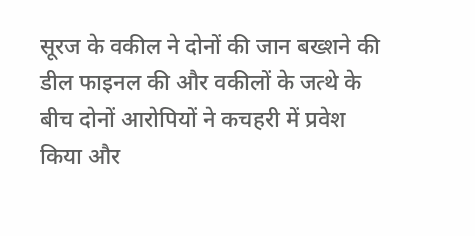सूरज के वकील ने दोनों की जान बख्शने की डील फाइनल की और वकीलों के जत्थे के बीच दोनों आरोपियों ने कचहरी में प्रवेश किया और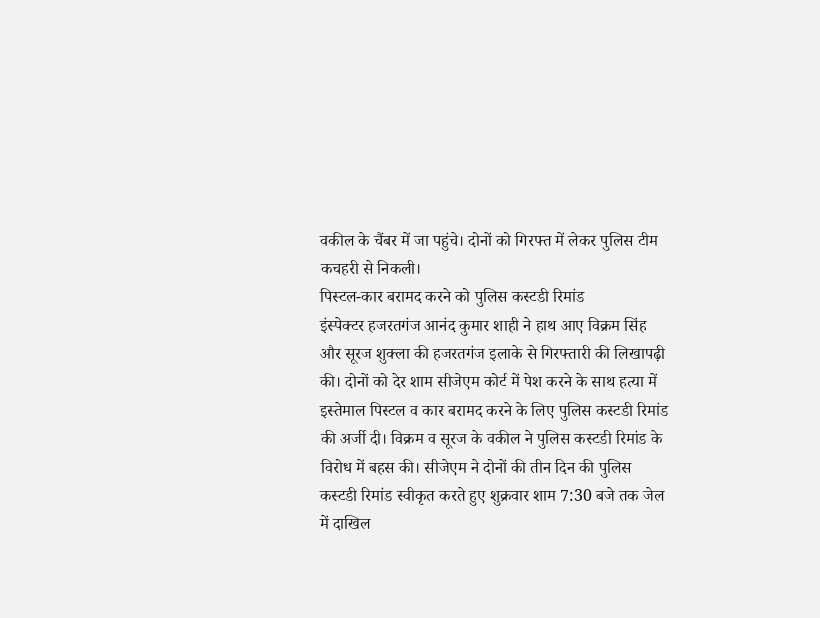वकील के चैंबर में जा पहुंचे। दोनों को गिरफ्त में लेकर पुलिस टीम कचहरी से निकली।
पिस्टल-कार बरामद करने को पुलिस कस्टडी रिमांड
इंस्पेक्टर हजरतगंज आनंद कुमार शाही ने हाथ आए विक्रम सिंह और सूरज शुक्ला की हजरतगंज इलाके से गिरफ्तारी की लिखापढ़ी की। दोनों को देर शाम सीजेएम कोर्ट में पेश करने के साथ हत्या में इस्तेमाल पिस्टल व कार बरामद करने के लिए पुलिस कस्टडी रिमांड की अर्जी दी। विक्रम व सूरज के वकील ने पुलिस कस्टडी रिमांड के विरोध में बहस की। सीजेएम ने दोनों की तीन दिन की पुलिस कस्टडी रिमांड स्वीकृत करते हुए शुक्रवार शाम 7:30 बजे तक जेल में दाखिल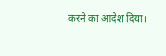करने का आदेश दिया।